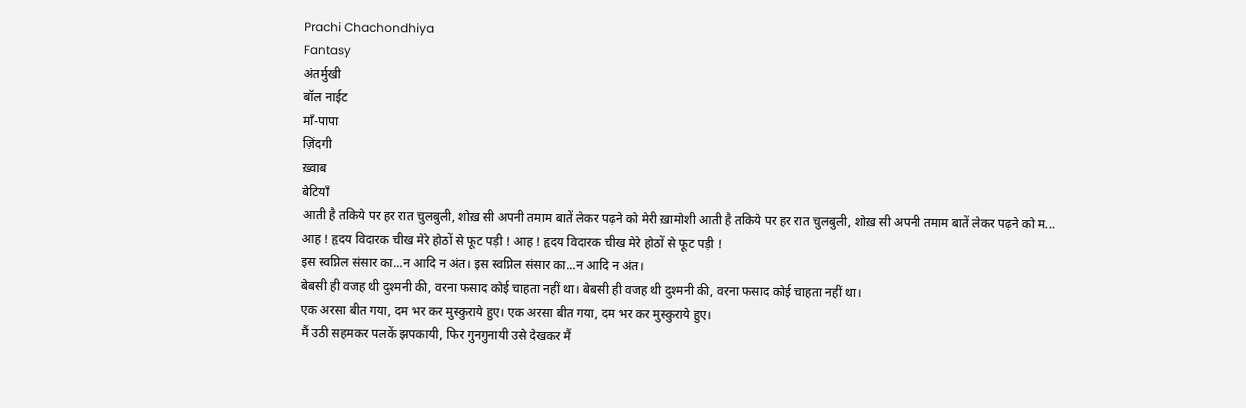Prachi Chachondhiya
Fantasy
अंतर्मुखी
बॉल नाईट
माँ-पापा
ज़िंदगी
ख़्वाब
बेटियाँ
आती है तकिये पर हर रात चुलबुली, शोख़ सी अपनी तमाम बातें लेकर पढ़ने को मेरी ख़ामोशी आती है तकिये पर हर रात चुलबुली, शोख़ सी अपनी तमाम बातें लेकर पढ़ने को म...
आह ! हृदय विदारक चीख मेरे होठों से फूट पड़ी ! आह ! हृदय विदारक चीख मेरे होठों से फूट पड़ी !
इस स्वप्निल संसार का...न आदि न अंत। इस स्वप्निल संसार का...न आदि न अंत।
बेबसी ही वजह थी दुश्मनी की, वरना फसाद कोई चाहता नहीं था। बेबसी ही वजह थी दुश्मनी की, वरना फसाद कोई चाहता नहीं था।
एक अरसा बीत गया, दम भर कर मुस्कुराये हुए। एक अरसा बीत गया, दम भर कर मुस्कुराये हुए।
मैं उठी सहमकर पलकें झपकायी, फिर गुनगुनायी उसे देखकर मैं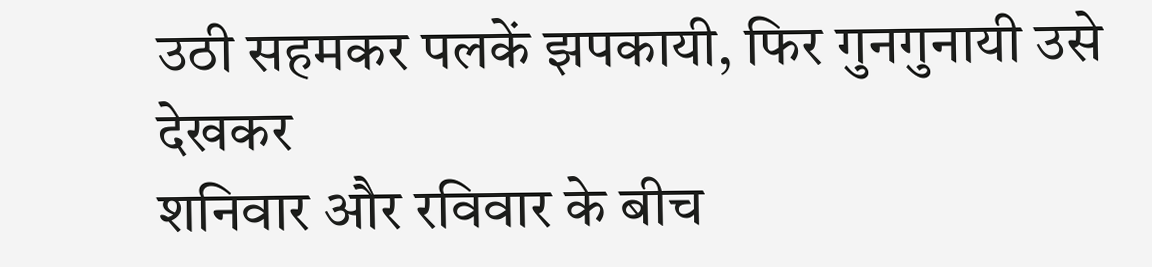उठी सहमकर पलकें झपकायी, फिर गुनगुनायी उसे देखकर
शनिवार और रविवार के बीच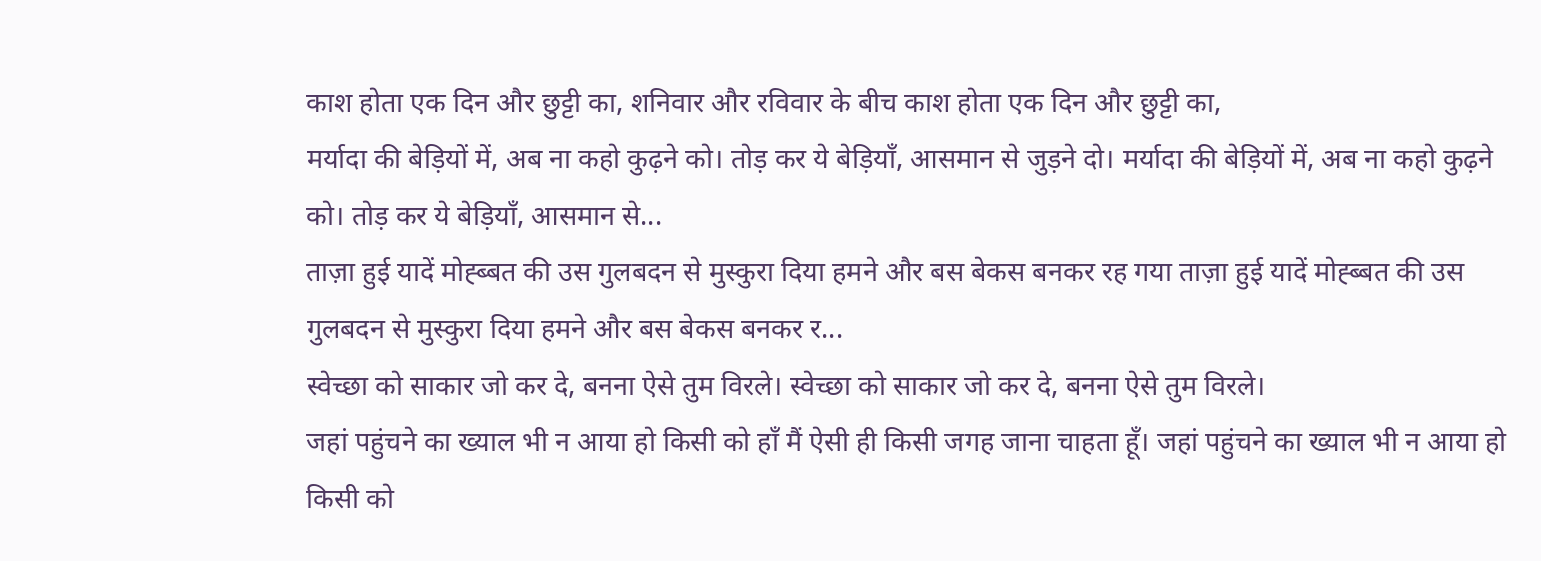काश होता एक दिन और छुट्टी का, शनिवार और रविवार के बीच काश होता एक दिन और छुट्टी का,
मर्यादा की बेड़ियों में, अब ना कहो कुढ़ने को। तोड़ कर ये बेड़ियाँ, आसमान से जुड़ने दो। मर्यादा की बेड़ियों में, अब ना कहो कुढ़ने को। तोड़ कर ये बेड़ियाँ, आसमान से...
ताज़ा हुई यादें मोह्ब्बत की उस गुलबदन से मुस्कुरा दिया हमने और बस बेकस बनकर रह गया ताज़ा हुई यादें मोह्ब्बत की उस गुलबदन से मुस्कुरा दिया हमने और बस बेकस बनकर र...
स्वेच्छा को साकार जो कर दे, बनना ऐसे तुम विरले। स्वेच्छा को साकार जो कर दे, बनना ऐसे तुम विरले।
जहां पहुंचने का ख्याल भी न आया हो किसी को हाँ मैं ऐसी ही किसी जगह जाना चाहता हूँ। जहां पहुंचने का ख्याल भी न आया हो किसी को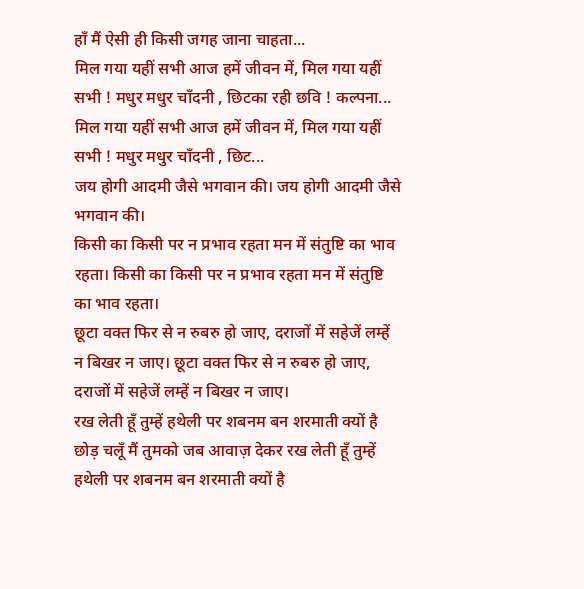हाँ मैं ऐसी ही किसी जगह जाना चाहता...
मिल गया यहीं सभी आज हमें जीवन में, मिल गया यहीं सभी ! मधुर मधुर चाँदनी , छिटका रही छवि ! कल्पना... मिल गया यहीं सभी आज हमें जीवन में, मिल गया यहीं सभी ! मधुर मधुर चाँदनी , छिट...
जय होगी आदमी जैसे भगवान की। जय होगी आदमी जैसे भगवान की।
किसी का किसी पर न प्रभाव रहता मन में संतुष्टि का भाव रहता। किसी का किसी पर न प्रभाव रहता मन में संतुष्टि का भाव रहता।
छूटा वक्त फिर से न रुबरु हो जाए, दराजों में सहेजें लम्हें न बिखर न जाए। छूटा वक्त फिर से न रुबरु हो जाए, दराजों में सहेजें लम्हें न बिखर न जाए।
रख लेती हूँ तुम्हें हथेली पर शबनम बन शरमाती क्यों है छोड़ चलूँ मैं तुमको जब आवाज़ देकर रख लेती हूँ तुम्हें हथेली पर शबनम बन शरमाती क्यों है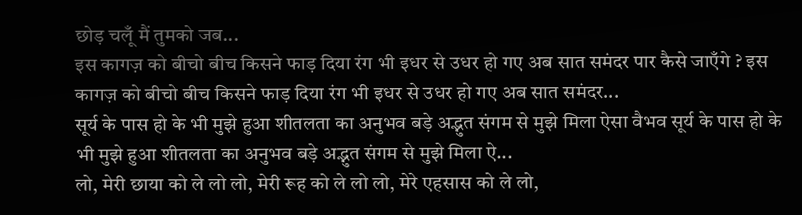छोड़ चलूँ मैं तुमको जब...
इस कागज़ को बीचो बीच किसने फाड़ दिया रंग भी इधर से उधर हो गए अब सात समंदर पार कैसे जाएँगे ? इस कागज़ को बीचो बीच किसने फाड़ दिया रंग भी इधर से उधर हो गए अब सात समंदर...
सूर्य के पास हो के भी मुझे हुआ शीतलता का अनुभव बड़े अद्भुत संगम से मुझे मिला ऐसा वैभव सूर्य के पास हो के भी मुझे हुआ शीतलता का अनुभव बड़े अद्भुत संगम से मुझे मिला ऐ...
लो, मेरी छाया को ले लो लो, मेरी रूह को ले लो लो, मेरे एहसास को ले लो,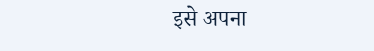इसे अपना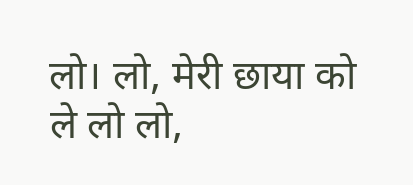लो। लो, मेरी छाया को ले लो लो,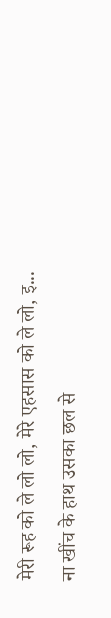मेरी रूह को ले लो लो, मेरे एहसास को ले लो, इ...
ना खींच के हाथ उसका छल से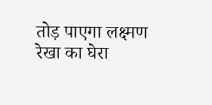तोड़ पाएगा लक्ष्मण रेखा का घेरा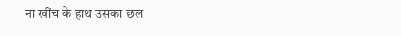ना खींच के हाथ उसका छल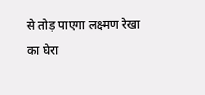से तोड़ पाएगा लक्ष्मण रेखा का घेरा